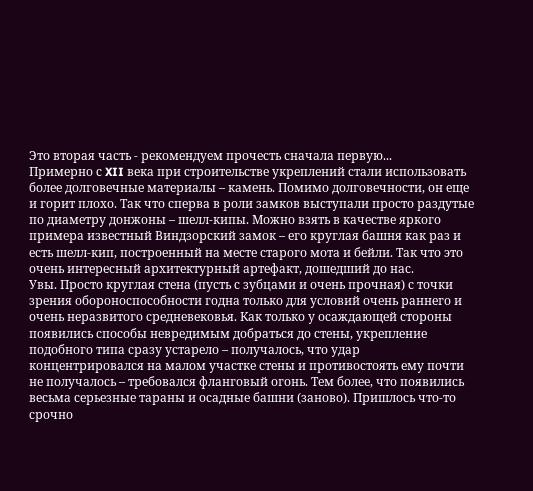Это вторая часть - рекомендуем прочесть сначала первую...
Примерно с XII века при строительстве укреплений стали использовать более долговечные материалы – камень. Помимо долговечности, он еще и горит плохо. Так что сперва в роли замков выступали просто раздутые по диаметру донжоны – шелл-кипы. Можно взять в качестве яркого примера известный Виндзорский замок – его круглая башня как раз и есть шелл-кип, построенный на месте старого мота и бейли. Так что это очень интересный архитектурный артефакт, дошедший до нас.
Увы. Просто круглая стена (пусть с зубцами и очень прочная) с точки зрения обороноспособности годна только для условий очень раннего и очень неразвитого средневековья. Как только у осаждающей стороны появились способы невредимым добраться до стены, укрепление подобного типа сразу устарело – получалось, что удар концентрировался на малом участке стены и противостоять ему почти не получалось – требовался фланговый огонь. Тем более, что появились весьма серьезные тараны и осадные башни (заново). Пришлось что-то срочно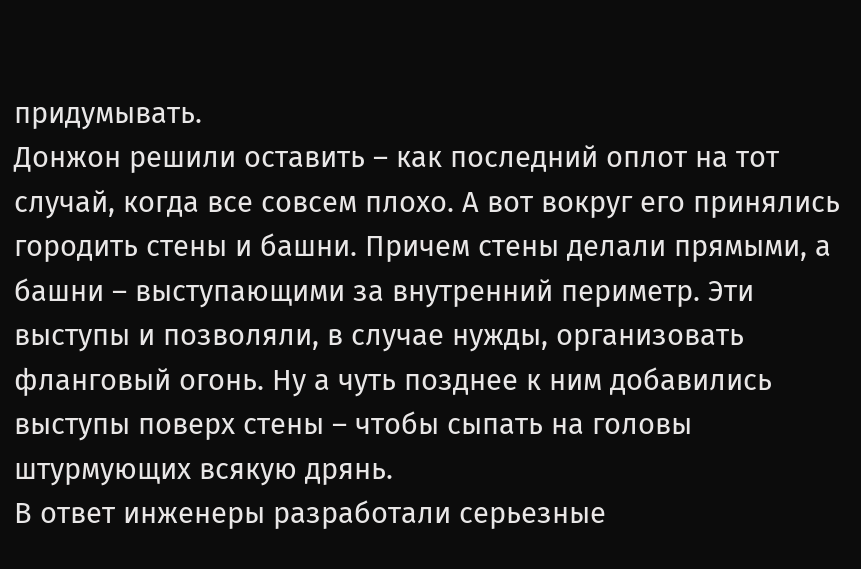придумывать.
Донжон решили оставить – как последний оплот на тот случай, когда все совсем плохо. А вот вокруг его принялись городить стены и башни. Причем стены делали прямыми, а башни – выступающими за внутренний периметр. Эти выступы и позволяли, в случае нужды, организовать фланговый огонь. Ну а чуть позднее к ним добавились выступы поверх стены – чтобы сыпать на головы штурмующих всякую дрянь.
В ответ инженеры разработали серьезные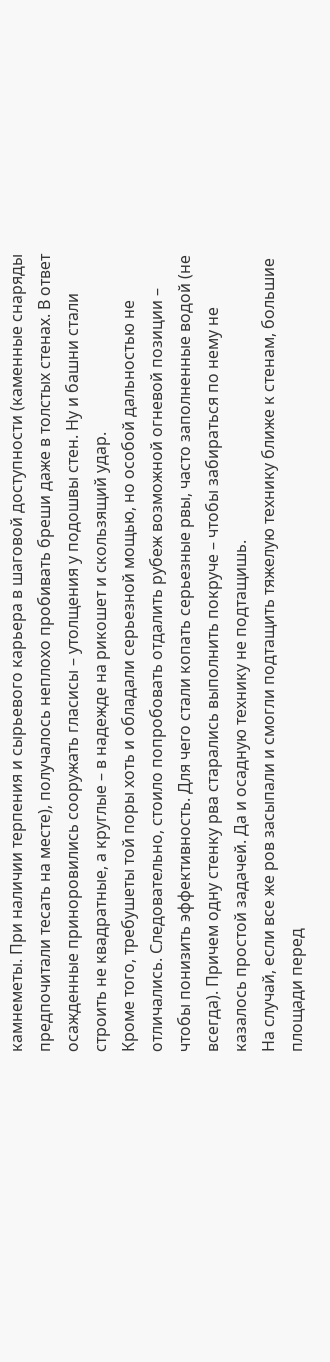камнеметы. При наличии терпения и сырьевого карьера в шаговой доступности (каменные снаряды предпочитали тесать на месте), получалось неплохо пробивать бреши даже в толстых стенах. В ответ осажденные приноровились сооружать гласисы – утолщения у подошвы стен. Ну и башни стали строить не квадратные, а круглые – в надежде на рикошет и скользящий удар.
Кроме того, требушеты той поры хоть и обладали серьезной мощью, но особой дальностью не отличались. Следовательно, стоило попробовать отдалить рубеж возможной огневой позиции – чтобы понизить эффективность. Для чего стали копать серьезные рвы, часто заполненные водой (не всегда). Причем одну стенку рва старались выполнить покруче – чтобы забираться по нему не казалось простой задачей. Да и осадную технику не подтащишь.
На случай, если все же ров засыпали и смогли подтащить тяжелую технику ближе к стенам, большие площади перед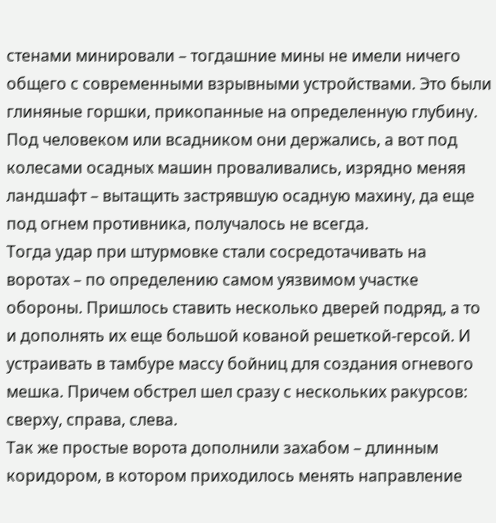стенами минировали – тогдашние мины не имели ничего общего с современными взрывными устройствами. Это были глиняные горшки, прикопанные на определенную глубину. Под человеком или всадником они держались, а вот под колесами осадных машин проваливались, изрядно меняя ландшафт – вытащить застрявшую осадную махину, да еще под огнем противника, получалось не всегда.
Тогда удар при штурмовке стали сосредотачивать на воротах – по определению самом уязвимом участке обороны. Пришлось ставить несколько дверей подряд, а то и дополнять их еще большой кованой решеткой-герсой. И устраивать в тамбуре массу бойниц для создания огневого мешка. Причем обстрел шел сразу с нескольких ракурсов: сверху, справа, слева.
Так же простые ворота дополнили захабом – длинным коридором, в котором приходилось менять направление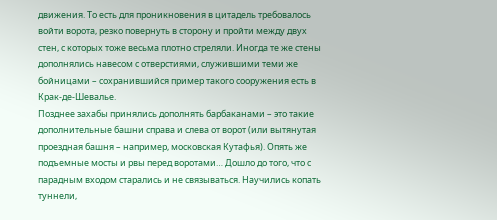движения. То есть для проникновения в цитадель требовалось войти ворота, резко повернуть в сторону и пройти между двух стен, с которых тоже весьма плотно стреляли. Иногда те же стены дополнялись навесом с отверстиями, служившими теми же бойницами – сохранившийся пример такого сооружения есть в Крак-де-Шевалье.
Позднее захабы принялись дополнять барбаканами – это такие дополнительные башни справа и слева от ворот (или вытянутая проездная башня – например, московская Кутафья). Опять же подъемные мосты и рвы перед воротами… Дошло до того, что с парадным входом старались и не связываться. Научились копать туннели,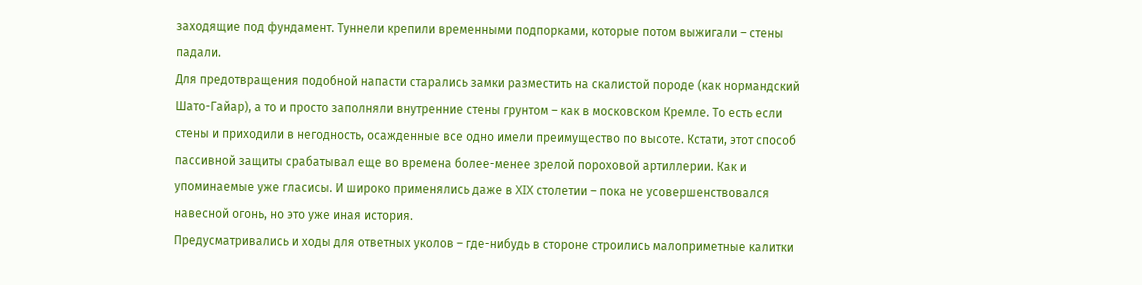заходящие под фундамент. Туннели крепили временными подпорками, которые потом выжигали – стены падали.
Для предотвращения подобной напасти старались замки разместить на скалистой породе (как нормандский Шато-Гайар), а то и просто заполняли внутренние стены грунтом – как в московском Кремле. То есть если стены и приходили в негодность, осажденные все одно имели преимущество по высоте. Кстати, этот способ пассивной защиты срабатывал еще во времена более-менее зрелой пороховой артиллерии. Как и упоминаемые уже гласисы. И широко применялись даже в XIX столетии – пока не усовершенствовался навесной огонь, но это уже иная история.
Предусматривались и ходы для ответных уколов – где-нибудь в стороне строились малоприметные калитки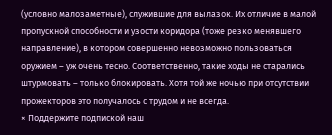(условно малозаметные), служившие для вылазок. Их отличие в малой пропускной способности и узости коридора (тоже резко менявшего направление), в котором совершенно невозможно пользоваться оружием – уж очень тесно. Соответственно, такие ходы не старались штурмовать – только блокировать. Хотя той же ночью при отсутствии прожекторов это получалось с трудом и не всегда.
× Поддержите подпиской наш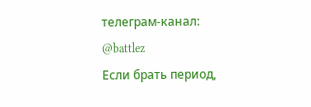телеграм-канал: @battlez
Если брать период,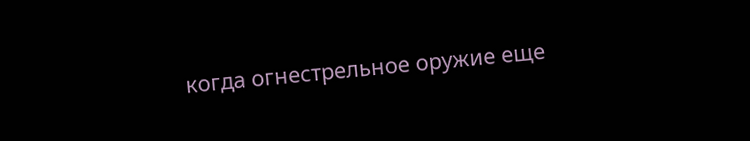когда огнестрельное оружие еще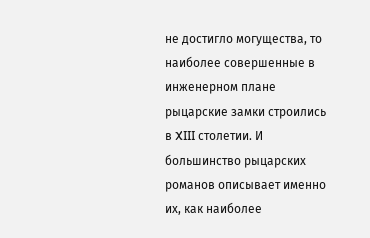не достигло могущества, то наиболее совершенные в инженерном плане рыцарские замки строились в XIII столетии. И большинство рыцарских романов описывает именно их, как наиболее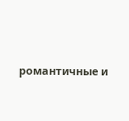романтичные и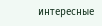интересные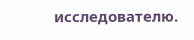исследователю.